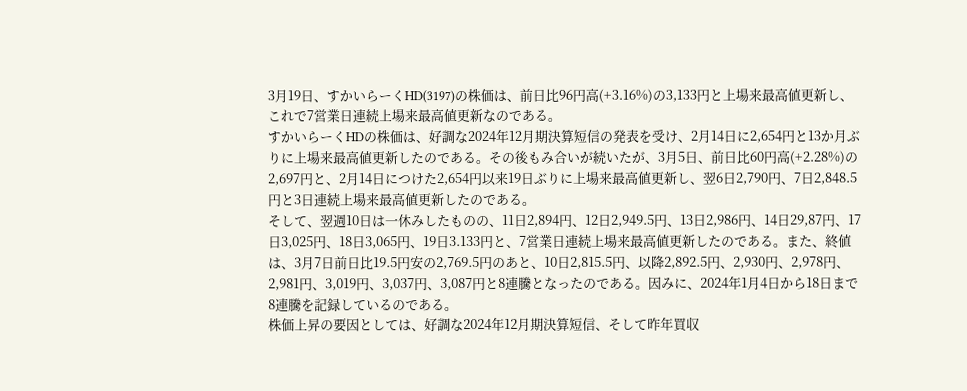3月19日、すかいらーくHD(3197)の株価は、前日比96円高(+3.16%)の3,133円と上場来最高値更新し、これで7営業日連続上場来最高値更新なのである。
すかいらーくHDの株価は、好調な2024年12月期決算短信の発表を受け、2月14日に2,654円と13か月ぶりに上場来最高値更新したのである。その後もみ合いが続いたが、3月5日、前日比60円高(+2.28%)の2,697円と、2月14日につけた2,654円以来19日ぶりに上場来最高値更新し、翌6日2,790円、7日2,848.5円と3日連続上場来最高値更新したのである。
そして、翌週10日は一休みしたものの、11日2,894円、12日2,949.5円、13日2,986円、14日29,87円、17日3,025円、18日3,065円、19日3.133円と、7営業日連続上場来最高値更新したのである。また、終値は、3月7日前日比19.5円安の2,769.5円のあと、10日2,815.5円、以降2,892.5円、2,930円、2,978円、2,981円、3,019円、3,037円、3,087円と8連騰となったのである。因みに、2024年1月4日から18日まで8連騰を記録しているのである。
株価上昇の要因としては、好調な2024年12月期決算短信、そして昨年買収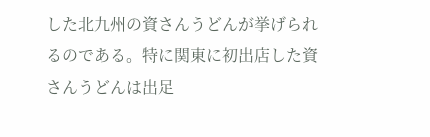した北九州の資さんうどんが挙げられるのである。特に関東に初出店した資さんうどんは出足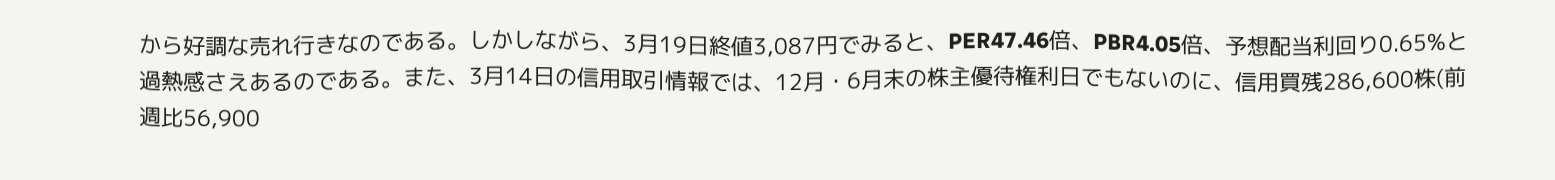から好調な売れ行きなのである。しかしながら、3月19日終値3,087円でみると、PER47.46倍、PBR4.05倍、予想配当利回り0.65%と過熱感さえあるのである。また、3月14日の信用取引情報では、12月・6月末の株主優待権利日でもないのに、信用買残286,600株(前週比56,900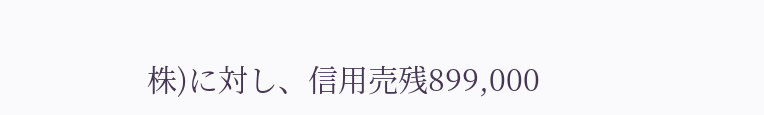株)に対し、信用売残899,000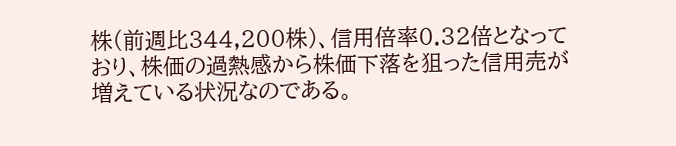株(前週比344,200株)、信用倍率0.32倍となっており、株価の過熱感から株価下落を狙った信用売が増えている状況なのである。